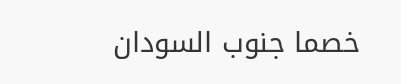خصما جنوب السودان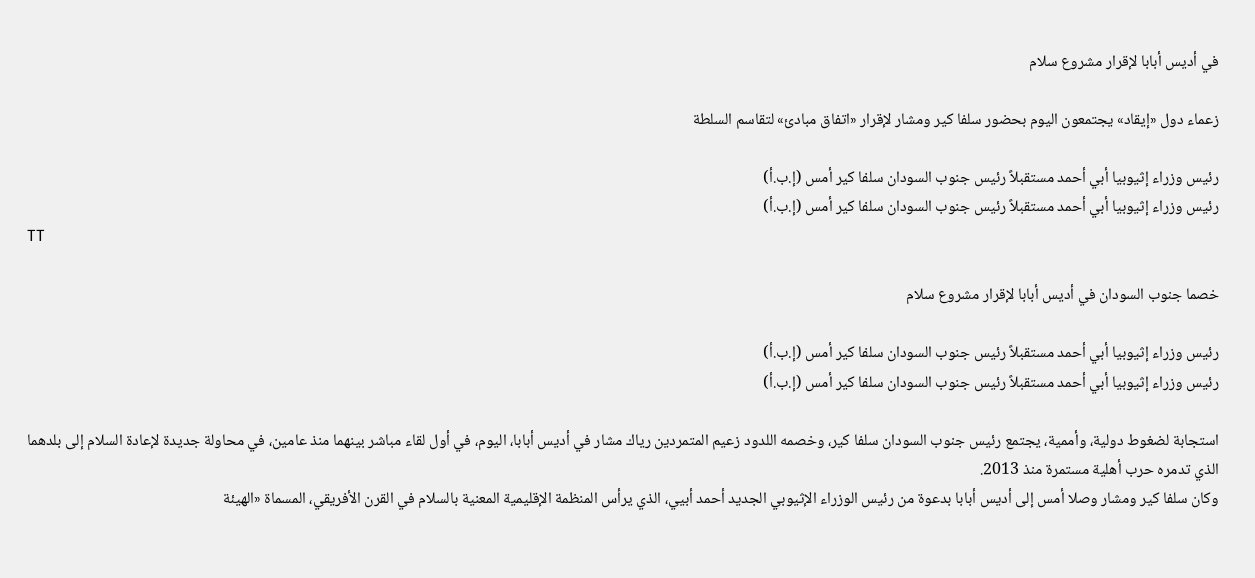في أديس أبابا لإقرار مشروع سلام

زعماء دول «إيقاد» يجتمعون اليوم بحضور سلفا كير ومشار لإقرار «اتفاق مبادئ» لتقاسم السلطة

رئيس وزراء إثيوبيا أبي أحمد مستقبلاً رئيس جنوب السودان سلفا كير أمس (إ.ب.أ)
رئيس وزراء إثيوبيا أبي أحمد مستقبلاً رئيس جنوب السودان سلفا كير أمس (إ.ب.أ)
TT

خصما جنوب السودان في أديس أبابا لإقرار مشروع سلام

رئيس وزراء إثيوبيا أبي أحمد مستقبلاً رئيس جنوب السودان سلفا كير أمس (إ.ب.أ)
رئيس وزراء إثيوبيا أبي أحمد مستقبلاً رئيس جنوب السودان سلفا كير أمس (إ.ب.أ)

استجابة لضغوط دولية، وأممية، يجتمع رئيس جنوب السودان سلفا كير، وخصمه اللدود زعيم المتمردين رياك مشار في أديس أبابا، اليوم، في أول لقاء مباشر بينهما منذ عامين، في محاولة جديدة لإعادة السلام إلى بلدهما الذي تدمره حرب أهلية مستمرة منذ 2013.
وكان سلفا كير ومشار وصلا أمس إلى أديس أبابا بدعوة من رئيس الوزراء الإثيوبي الجديد أحمد أبيي، الذي يرأس المنظمة الإقليمية المعنية بالسلام في القرن الأفريقي، المسماة «الهيئة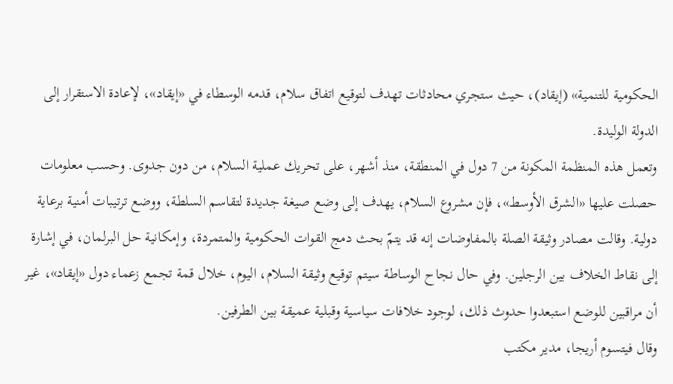الحكومية للتنمية» (إيقاد)، حيث ستجري محادثات تهدف لتوقيع اتفاق سلام، قدمه الوسطاء في «إيقاد»، لإعادة الاستقرار إلى الدولة الوليدة.
وتعمل هذه المنظمة المكونة من 7 دول في المنطقة، منذ أشهر، على تحريك عملية السلام، من دون جدوى. وحسب معلومات حصلت عليها «الشرق الأوسط»، فإن مشروع السلام، يهدف إلى وضع صيغة جديدة لتقاسم السلطة، ووضع ترتيبات أمنية برعاية دولية. وقالت مصادر وثيقة الصلة بالمفاوضات إنه قد يتمّ بحث دمج القوات الحكومية والمتمردة، وإمكانية حل البرلمان، في إشارة إلى نقاط الخلاف بين الرجلين. وفي حال نجاح الوساطة سيتم توقيع وثيقة السلام، اليوم، خلال قمة تجمع زعماء دول «إيقاد»، غير أن مراقبين للوضع استبعدوا حدوث ذلك، لوجود خلافات سياسية وقبلية عميقة بين الطرفين.
وقال فيتسوم أريجا، مدير مكتب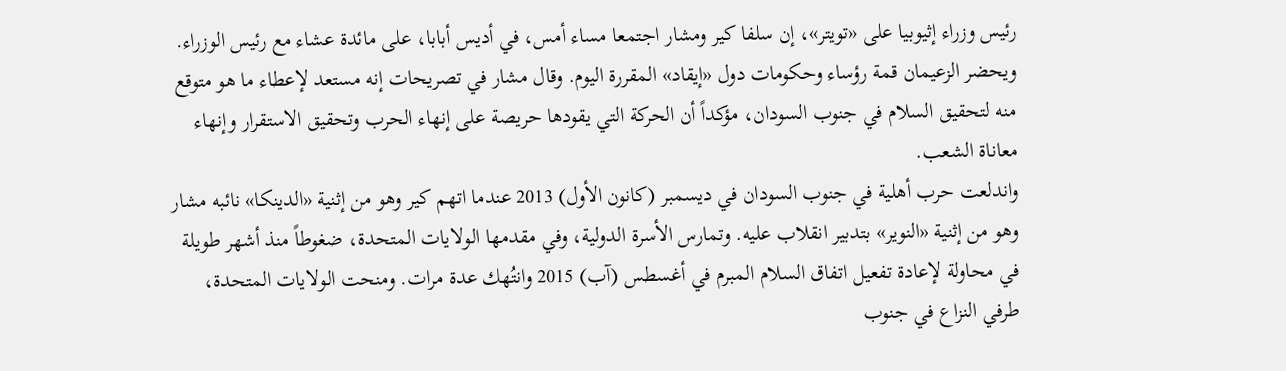رئيس وزراء إثيوبيا على «تويتر»، إن سلفا كير ومشار اجتمعا مساء أمس، في أديس أبابا، على مائدة عشاء مع رئيس الوزراء. ويحضر الزعيمان قمة رؤساء وحكومات دول «إيقاد» المقررة اليوم. وقال مشار في تصريحات إنه مستعد لإعطاء ما هو متوقع منه لتحقيق السلام في جنوب السودان، مؤكداً أن الحركة التي يقودها حريصة على إنهاء الحرب وتحقيق الاستقرار وإنهاء معاناة الشعب.
واندلعت حرب أهلية في جنوب السودان في ديسمبر (كانون الأول) 2013 عندما اتهم كير وهو من إثنية «الدينكا» نائبه مشار وهو من إثنية «النوير» بتدبير انقلاب عليه. وتمارس الأسرة الدولية، وفي مقدمها الولايات المتحدة، ضغوطاً منذ أشهر طويلة في محاولة لإعادة تفعيل اتفاق السلام المبرم في أغسطس (آب) 2015 وانتُهك عدة مرات. ومنحت الولايات المتحدة، طرفي النزاع في جنوب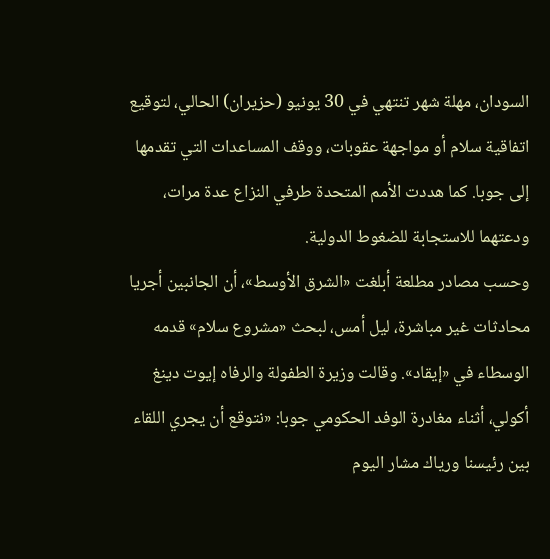السودان، مهلة شهر تنتهي في 30 يونيو (حزيران) الحالي، لتوقيع اتفاقية سلام أو مواجهة عقوبات، ووقف المساعدات التي تقدمها إلى جوبا. كما هددت الأمم المتحدة طرفي النزاع عدة مرات، ودعتهما للاستجابة للضغوط الدولية.
وحسب مصادر مطلعة أبلغت «الشرق الأوسط»، أن الجانبين أجريا محادثات غير مباشرة، ليل أمس، لبحث «مشروع سلام» قدمه الوسطاء في «إيقاد». وقالت وزيرة الطفولة والرفاه إيوت دينغ أكولي، أثناء مغادرة الوفد الحكومي جوبا: «نتوقع أن يجري اللقاء بين رئيسنا ورياك مشار اليوم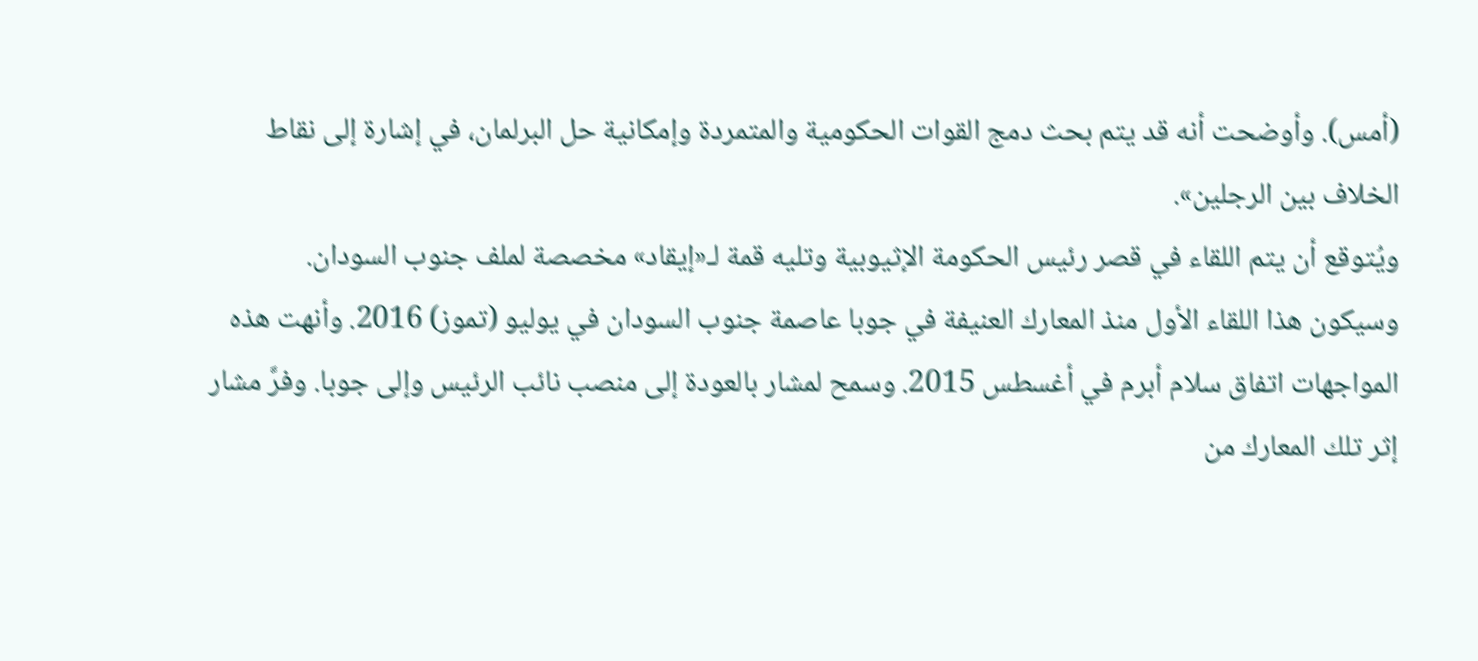(أمس). وأوضحت أنه قد يتم بحث دمج القوات الحكومية والمتمردة وإمكانية حل البرلمان، في إشارة إلى نقاط الخلاف بين الرجلين».
ويُتوقع أن يتم اللقاء في قصر رئيس الحكومة الإثيوبية وتليه قمة لـ«إيقاد» مخصصة لملف جنوب السودان.
وسيكون هذا اللقاء الأول منذ المعارك العنيفة في جوبا عاصمة جنوب السودان في يوليو (تموز) 2016. وأنهت هذه المواجهات اتفاق سلام أبرم في أغسطس 2015. وسمح لمشار بالعودة إلى منصب نائب الرئيس وإلى جوبا. وفرَّ مشار إثر تلك المعارك من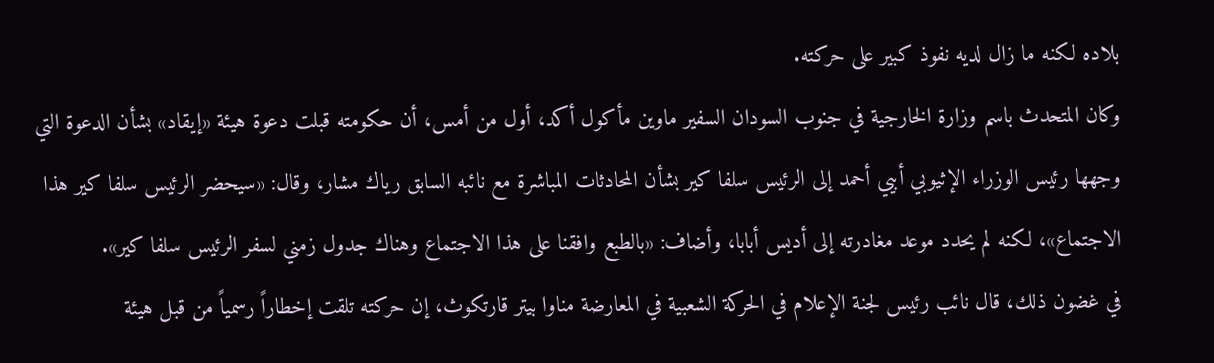بلاده لكنه ما زال لديه نفوذ كبير على حركته.
وكان المتحدث باسم وزارة الخارجية في جنوب السودان السفير ماوين مأكول أكد، أول من أمس، أن حكومته قبلت دعوة هيئة «إيقاد» بشأن الدعوة التي وجهها رئيس الوزراء الإثيوبي أبيي أحمد إلى الرئيس سلفا كير بشأن المحادثات المباشرة مع نائبه السابق رياك مشار، وقال: «سيحضر الرئيس سلفا كير هذا الاجتماع»، لكنه لم يحدد موعد مغادرته إلى أديس أبابا، وأضاف: «بالطبع وافقنا على هذا الاجتماع وهناك جدول زمني لسفر الرئيس سلفا كير».
في غضون ذلك، قال نائب رئيس لجنة الإعلام في الحركة الشعبية في المعارضة مناوا بيتر قارتكوث، إن حركته تلقت إخطاراً رسمياً من قبل هيئة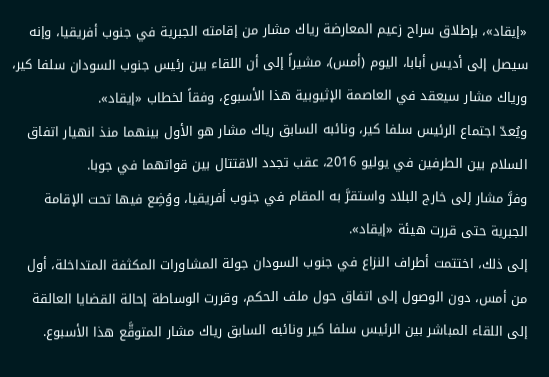«إيقاد»، بإطلاق سراح زعيم المعارضة رياك مشار من إقامته الجبرية في جنوب أفريقيا، وإنه سيصل إلى أديس أبابا، اليوم (أمس)، مشيراً إلى أن اللقاء بين رئيس جنوب السودان سلفا كير، ورياك مشار سيعقد في العاصمة الإثيوبية هذا الأسبوع، وفقاً لخطاب «إيقاد».
ويُعدّ اجتماع الرئيس سلفا كير، ونائبه السابق رياك مشار هو الأول بينهما منذ انهيار اتفاق السلام بين الطرفين في يوليو 2016، عقب تجدد الاقتتال بين قواتهما في جوبا.
وفرَّ مشار إلى خارج البلاد واستقرَّ به المقام في جنوب أفريقيا، ووُضِع فيها تحت الإقامة الجبرية حتى قررت هيئة «إيقاد».
إلى ذلك، اختتمت أطراف النزاع في جنوب السودان جولة المشاورات المكثفة المتداخلة، أول من أمس، دون الوصول إلى اتفاق حول ملف الحكم، وقررت الوساطة إحالة القضايا العالقة إلى اللقاء المباشر بين الرئيس سلفا كير ونائبه السابق رياك مشار المتوقَّع هذا الأسبوع.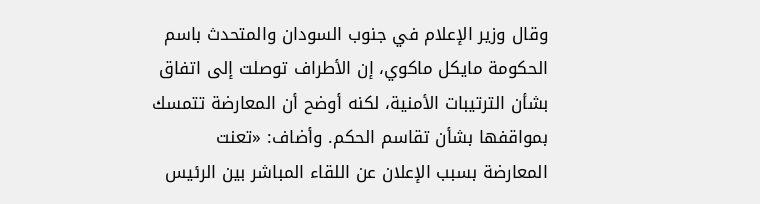وقال وزير الإعلام في جنوب السودان والمتحدث باسم الحكومة مايكل ماكوي، إن الأطراف توصلت إلى اتفاق بشأن الترتيبات الأمنية، لكنه أوضح أن المعارضة تتمسك بمواقفها بشأن تقاسم الحكم. وأضاف: «تعنت المعارضة بسبب الإعلان عن اللقاء المباشر بين الرئيس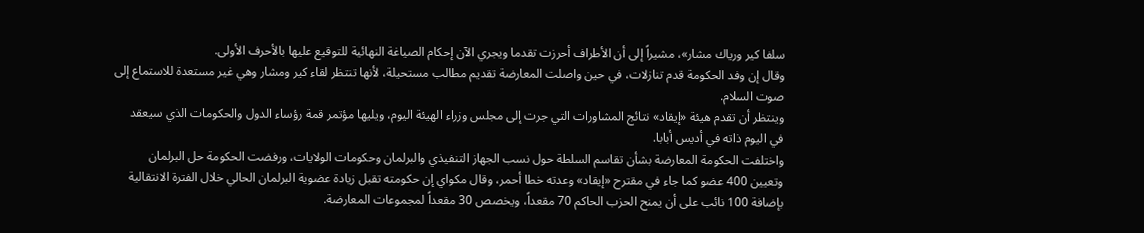سلفا كير ورياك مشار»، مشيراً إلى أن الأطراف أحرزت تقدما ويجري الآن إحكام الصياغة النهائية للتوقيع عليها بالأحرف الأولى.
وقال إن وفد الحكومة قدم تنازلات، في حين واصلت المعارضة تقديم مطالب مستحيلة، لأنها تنتظر لقاء كير ومشار وهي غير مستعدة للاستماع إلى صوت السلام.
وينتظر أن تقدم هيئة «إيقاد» نتائج المشاورات التي جرت إلى مجلس وزراء الهيئة اليوم، ويليها مؤتمر قمة رؤساء الدول والحكومات الذي سيعقد في اليوم ذاته في أديس أبابا.
واختلفت الحكومة المعارضة بشأن تقاسم السلطة حول نسب الجهاز التنفيذي والبرلمان وحكومات الولايات، ورفضت الحكومة حل البرلمان وتعيين 400 عضو كما جاء في مقترح «إيقاد» وعدته خطا أحمر، وقال مكواي إن حكومته تقبل زيادة عضوية البرلمان الحالي خلال الفترة الانتقالية بإضافة 100 نائب على أن يمنح الحزب الحاكم 70 مقعداً، ويخصص 30 مقعداً لمجموعات المعارضة.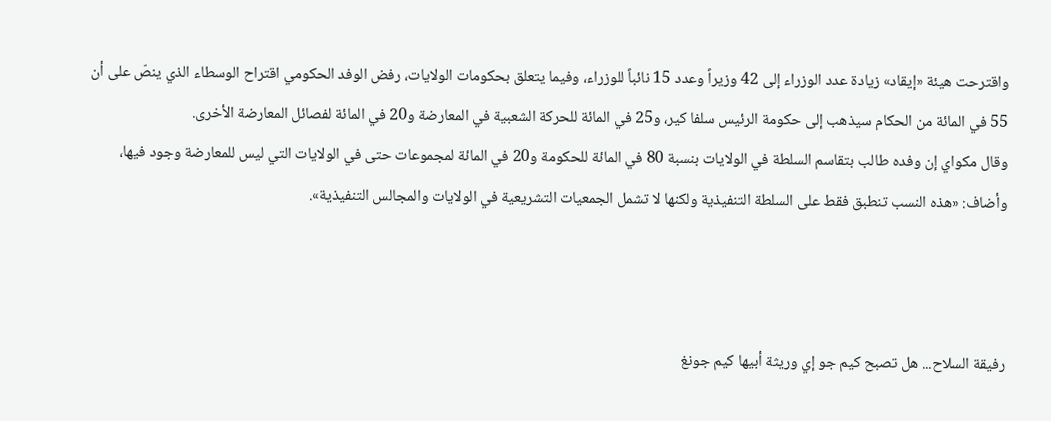واقترحت هيئة «إيقاد» زيادة عدد الوزراء إلى 42 وزيراً وعدد 15 نائباً للوزراء، وفيما يتعلق بحكومات الولايات، رفض الوفد الحكومي اقتراح الوسطاء الذي ينصّ على أن 55 في المائة من الحكام سيذهب إلى حكومة الرئيس سلفا كير، و25 في المائة للحركة الشعبية في المعارضة و20 في المائة لفصائل المعارضة الأخرى.
وقال مكواي إن وفده طالب بتقاسم السلطة في الولايات بنسبة 80 في المائة للحكومة و20 في المائة لمجموعات حتى في الولايات التي ليس للمعارضة وجود فيها، وأضاف: «هذه النسب تنطبق فقط على السلطة التنفيذية ولكنها لا تشمل الجمعيات التشريعية في الولايات والمجالس التنفيذية».



رفيقة السلاح... هل تصبح كيم جو إي وريثة أبيها كيم جونغ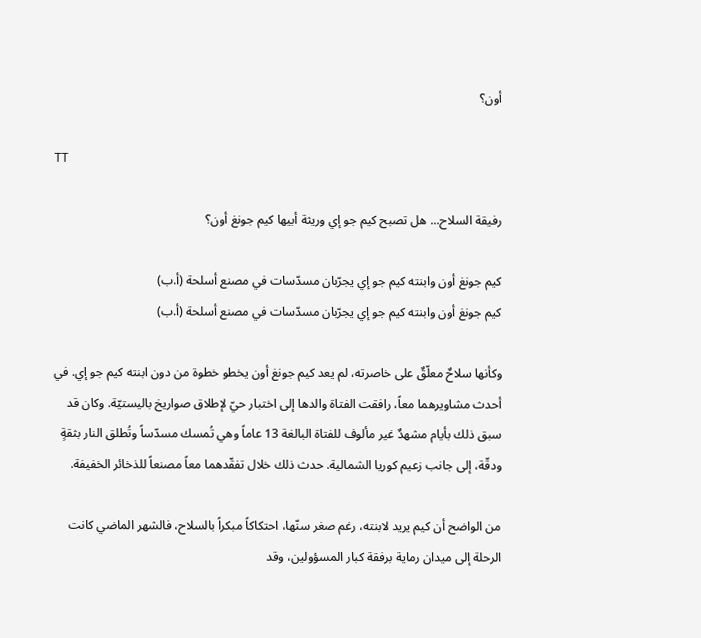أون؟

TT

رفيقة السلاح... هل تصبح كيم جو إي وريثة أبيها كيم جونغ أون؟

كيم جونغ أون وابنته كيم جو إي يجرّبان مسدّسات في مصنع أسلحة (أ.ب)
كيم جونغ أون وابنته كيم جو إي يجرّبان مسدّسات في مصنع أسلحة (أ.ب)

وكأنها سلاحٌ معلّقٌ على خاصرته، لم يعد كيم جونغ أون يخطو خطوة من دون ابنته كيم جو إي. في أحدث مشاويرهما معاً، رافقت الفتاة والدها إلى اختبار حيّ لإطلاق صواريخ باليستيّة. وكان قد سبق ذلك بأيام مشهدٌ غير مألوف للفتاة البالغة 13 عاماً وهي تُمسك مسدّساً وتُطلق النار بثقةٍ ودقّة، إلى جانب زعيم كوريا الشمالية. حدث ذلك خلال تفقّدهما معاً مصنعاً للذخائر الخفيفة.

من الواضح أن كيم يريد لابنته، رغم صغر سنّها، احتكاكاً مبكراً بالسلاح، فالشهر الماضي كانت الرحلة إلى ميدان رماية برفقة كبار المسؤولين، وقد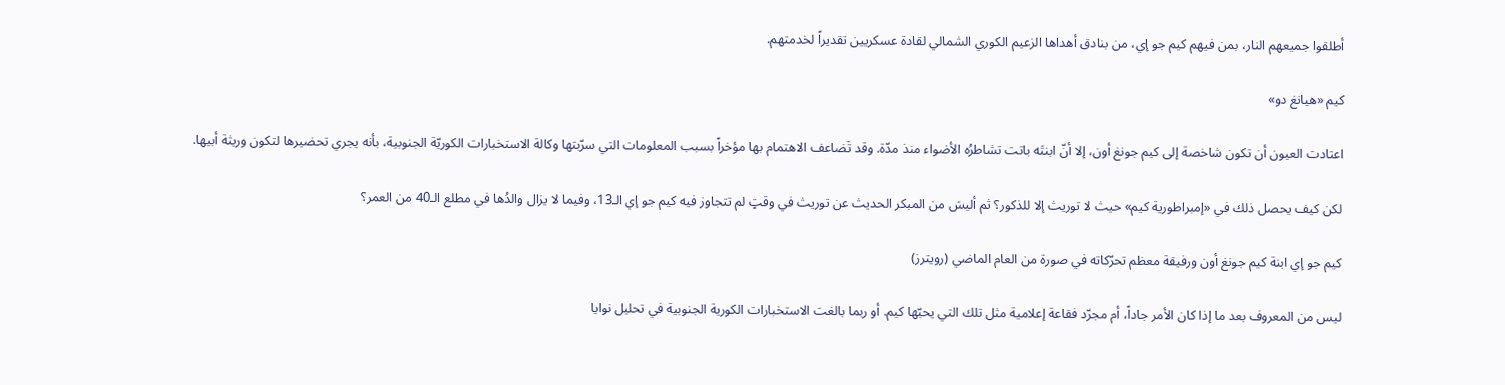أطلقوا جميعهم النار، بمن فيهم كيم جو إي، من بنادق أهداها الزعيم الكوري الشمالي لقادة عسكريين تقديراً لخدمتهم.

كيم «هيانغ دو»

اعتادت العيون أن تكون شاخصة إلى كيم جونغ أون، إلا أنّ ابنتَه باتت تشاطرُه الأضواء منذ مدّة. وقد تَضاعف الاهتمام بها مؤخراً بسبب المعلومات التي سرّبتها وكالة الاستخبارات الكوريّة الجنوبية، بأنه يجري تحضيرها لتكون وريثة أبيها.

لكن كيف يحصل ذلك في «إمبراطورية كيم» حيث لا توريث إلا للذكور؟ ثم أليسَ من المبكر الحديث عن توريث في وقتٍ لم تتجاوز فيه كيم جو إي الـ13، وفيما لا يزال والدُها في مطلع الـ40 من العمر؟

كيم جو إي ابنة كيم جونغ أون ورفيقة معظم تحرّكاته في صورة من العام الماضي (رويترز)

ليس من المعروف بعد ما إذا كان الأمر جاداً، أم مجرّد فقاعة إعلامية مثل تلك التي يحبّها كيم. أو ربما بالغت الاستخبارات الكورية الجنوبية في تحليل نوايا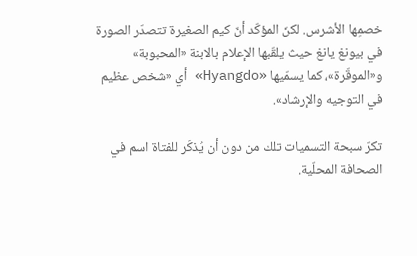خصمِها الأشرس. لكنّ المؤكّد أنّ كيم الصغيرة تتصدّر الصورة في بيونغ يانغ حيث يلقّبها الإعلام بالابنة «المحبوبة» و«الموقّرة»، كما يسمّيها «Hyangdo» أي «شخص عظيم في التوجيه والإرشاد».

تكرّ سبحة التسميات تلك من دون أن يُذكَر للفتاة اسم في الصحافة المحلّية.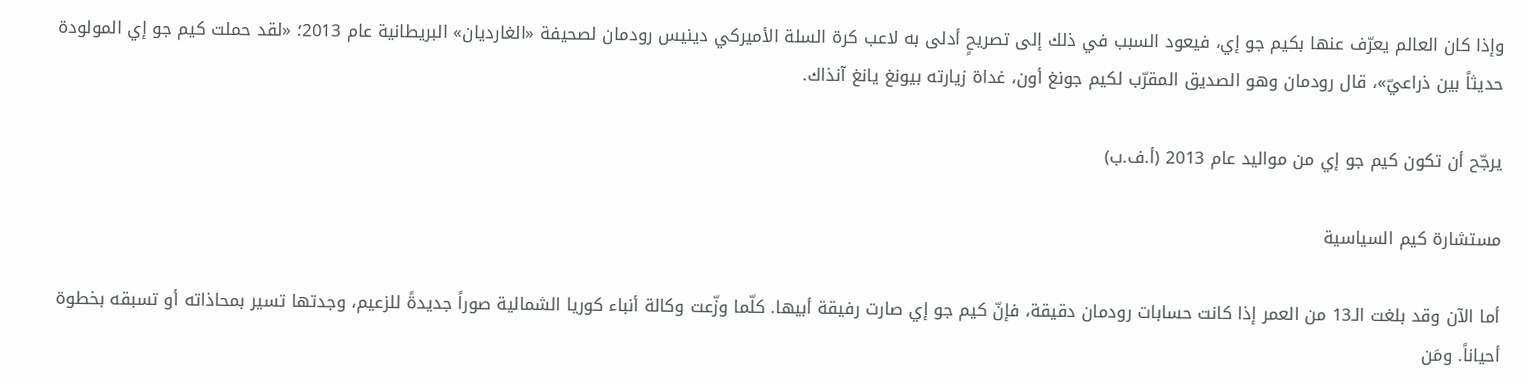وإذا كان العالم يعرّف عنها بكيم جو إي، فيعود السبب في ذلك إلى تصريحٍ أدلى به لاعب كرة السلة الأميركي دينيس رودمان لصحيفة «الغارديان» البريطانية عام 2013؛ «لقد حملت كيم جو إي المولودة حديثاً بين ذراعيّ»، قال رودمان وهو الصديق المقرّب لكيم جونغ أون، غداة زيارته بيونغ يانغ آنذاك.

يرجّح أن تكون كيم جو إي من مواليد عام 2013 (أ.ف.ب)

مستشارة كيم السياسية

أما الآن وقد بلغت الـ13 من العمر إذا كانت حسابات رودمان دقيقة، فإنّ كيم جو إي صارت رفيقة أبيها. كلّما وزّعت وكالة أنباء كوريا الشمالية صوراً جديدةً للزعيم، وجدتها تسير بمحاذاته أو تسبقه بخطوة أحياناً. ومَن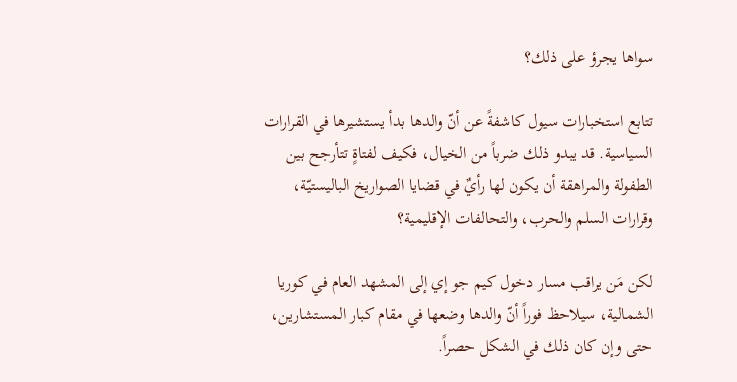سواها يجرؤ على ذلك؟

تتابع استخبارات سيول كاشفةً عن أنّ والدها بدأ يستشيرها في القرارات السياسية. قد يبدو ذلك ضرباً من الخيال، فكيف لفتاةٍ تتأرجح بين الطفولة والمراهقة أن يكون لها رأيٌ في قضايا الصواريخ الباليستيّة، وقرارات السلم والحرب، والتحالفات الإقليمية؟

لكن مَن يراقب مسار دخول كيم جو إي إلى المشهد العام في كوريا الشمالية، سيلاحظ فوراً أنّ والدها وضعها في مقام كبار المستشارين، حتى وإن كان ذلك في الشكل حصراً.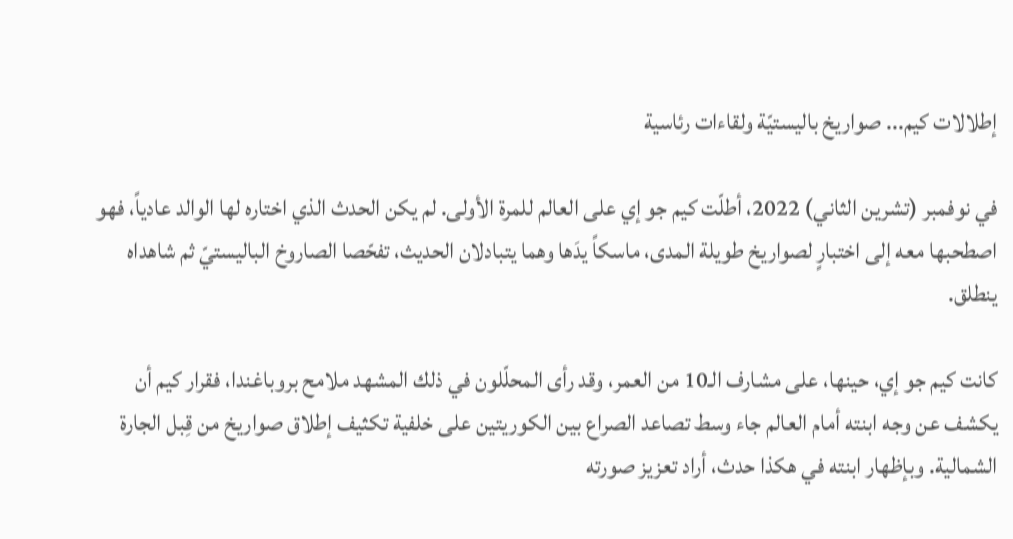إطلالات كيم... صواريخ باليستيّة ولقاءات رئاسية

في نوفمبر (تشرين الثاني) 2022، أطلّت كيم جو إي على العالم للمرة الأولى. لم يكن الحدث الذي اختاره لها الوالد عادياً، فهو اصطحبها معه إلى اختبارٍ لصواريخ طويلة المدى، ماسكاً يدَها وهما يتبادلان الحديث، تفحّصا الصاروخ الباليستيّ ثم شاهداه ينطلق.

كانت كيم جو إي، حينها، على مشارف الـ10 من العمر، وقد رأى المحلّلون في ذلك المشهد ملامح بروباغندا، فقرار كيم أن يكشف عن وجه ابنته أمام العالم جاء وسط تصاعد الصراع بين الكوريتين على خلفية تكثيف إطلاق صواريخ من قِبل الجارة الشمالية. وبإظهار ابنته في هكذا حدث، أراد تعزيز صورته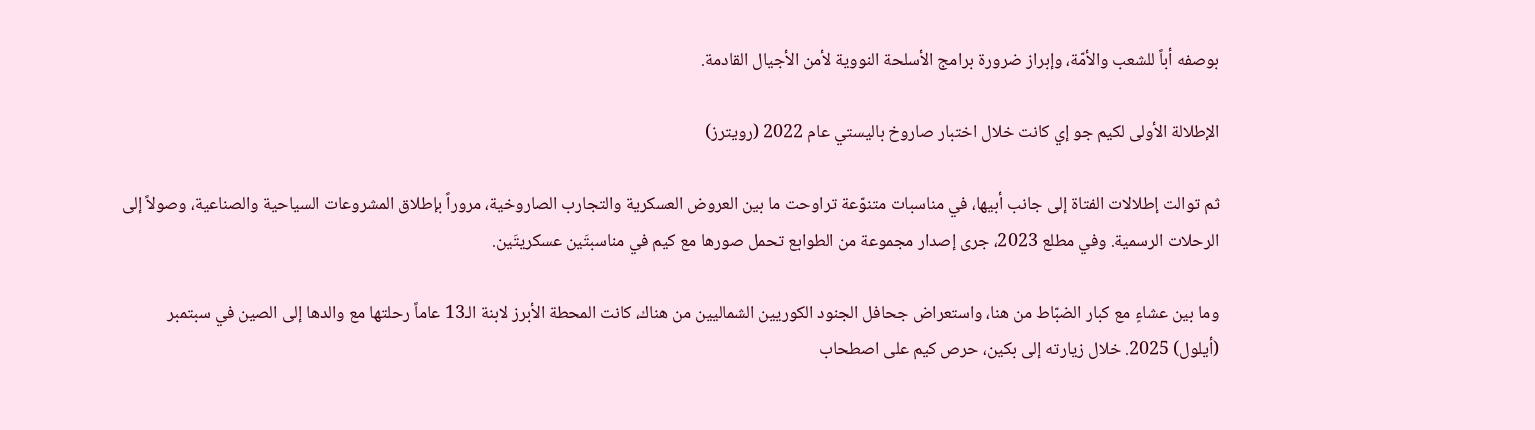بوصفه أباً للشعب والأمّة، وإبراز ضرورة برامج الأسلحة النووية لأمن الأجيال القادمة.

الإطلالة الأولى لكيم جو إي كانت خلال اختبار صاروخ باليستي عام 2022 (رويترز)

ثم توالت إطلالات الفتاة إلى جانب أبيها، في مناسبات متنوّعة تراوحت ما بين العروض العسكرية والتجارب الصاروخية، مروراً بإطلاق المشروعات السياحية والصناعية، وصولاً إلى الرحلات الرسمية. وفي مطلع 2023، جرى إصدار مجموعة من الطوابع تحمل صورها مع كيم في مناسبتَين عسكريتَين.

وما بين عشاءٍ مع كبار الضبّاط من هنا، واستعراض جحافل الجنود الكوريين الشماليين من هناك، كانت المحطة الأبرز لابنة الـ13 عاماً رحلتها مع والدها إلى الصين في سبتمبر (أيلول) 2025. خلال زيارته إلى بكين، حرص كيم على اصطحاب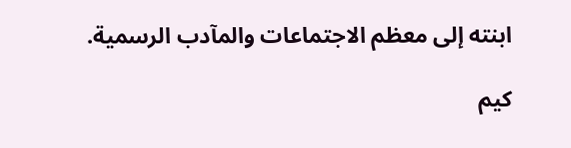ابنته إلى معظم الاجتماعات والمآدب الرسمية.

كيم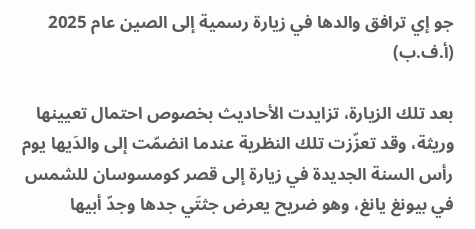جو إي ترافق والدها في زيارة رسمية إلى الصين عام 2025 (أ.ف.ب)

بعد تلك الزيارة، تزايدت الأحاديث بخصوص احتمال تعيينها وريثة، وقد تعزّزت تلك النظرية عندما انضمّت إلى والدَيها يوم رأس السنة الجديدة في زيارة إلى قصر كومسوسان للشمس في بيونغ يانغ، وهو ضريح يعرض جثتَي جدها وجدّ أبيها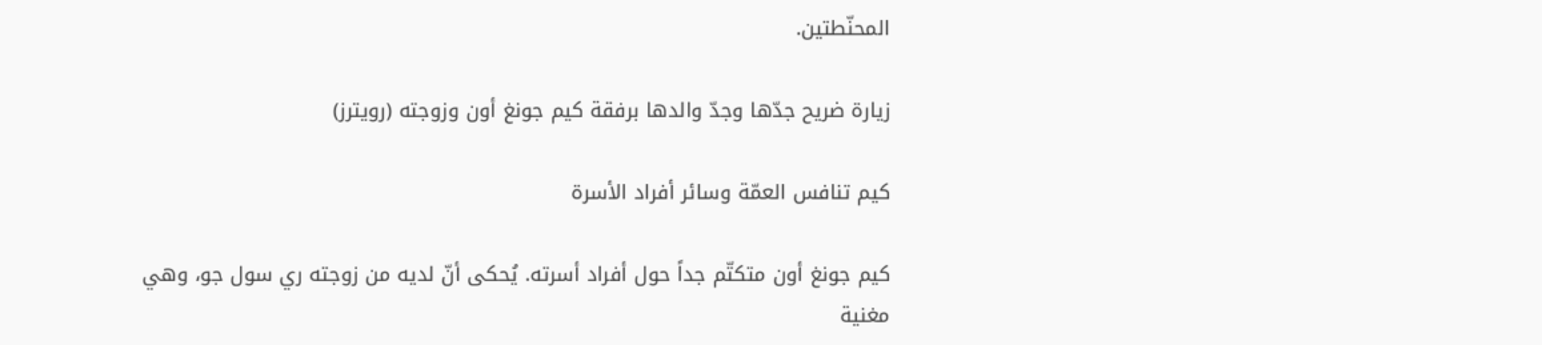المحنّطتين.

زيارة ضريح جدّها وجدّ والدها برفقة كيم جونغ أون وزوجته (رويترز)

كيم تنافس العمّة وسائر أفراد الأسرة

كيم جونغ أون متكتّم جداً حول أفراد أسرته. يُحكى أنّ لديه من زوجته ري سول جو، وهي مغنية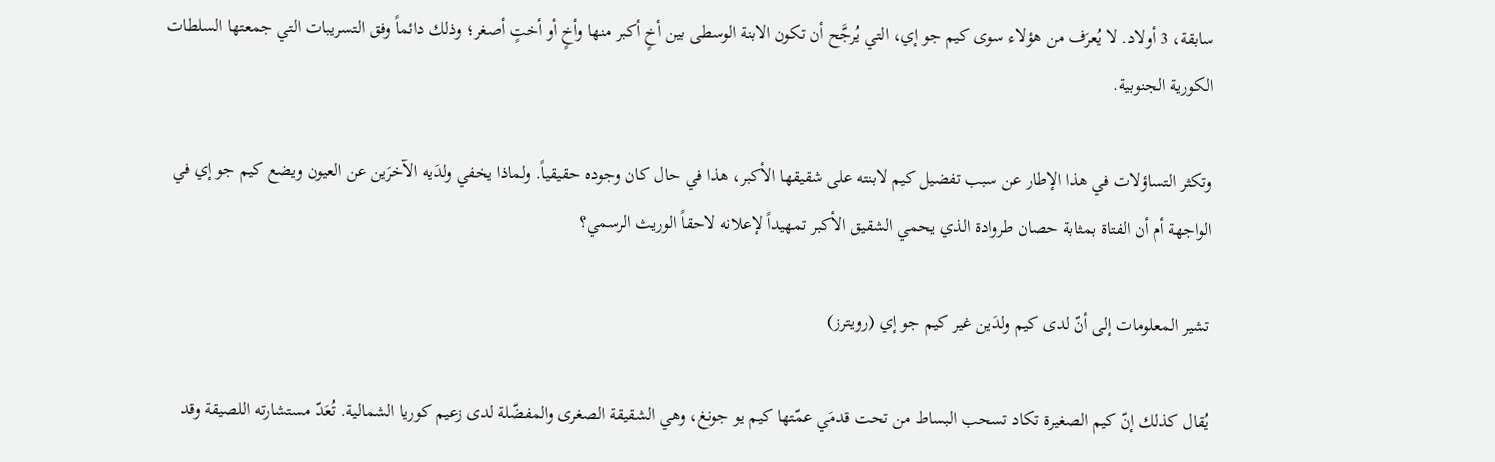سابقة، 3 أولاد. لا يُعرَف من هؤلاء سوى كيم جو إي، التي يُرجَّح أن تكون الابنة الوسطى بين أخٍ أكبر منها وأخٍ أو أختٍ أصغر؛ وذلك دائماً وفق التسريبات التي جمعتها السلطات الكورية الجنوبية.

وتكثر التساؤلات في هذا الإطار عن سبب تفضيل كيم لابنته على شقيقها الأكبر، هذا في حال كان وجوده حقيقياً. ولماذا يخفي ولدَيه الآخرَين عن العيون ويضع كيم جو إي في الواجهة أم أن الفتاة بمثابة حصان طروادة الذي يحمي الشقيق الأكبر تمهيداً لإعلانه لاحقاً الوريث الرسمي؟

تشير المعلومات إلى أنّ لدى كيم ولدَين غير كيم جو إي (رويترز)

يُقال كذلك إنّ كيم الصغيرة تكاد تسحب البساط من تحت قدمَي عمّتها كيم يو جونغ، وهي الشقيقة الصغرى والمفضّلة لدى زعيم كوريا الشمالية. تُعَدّ مستشارته اللصيقة وقد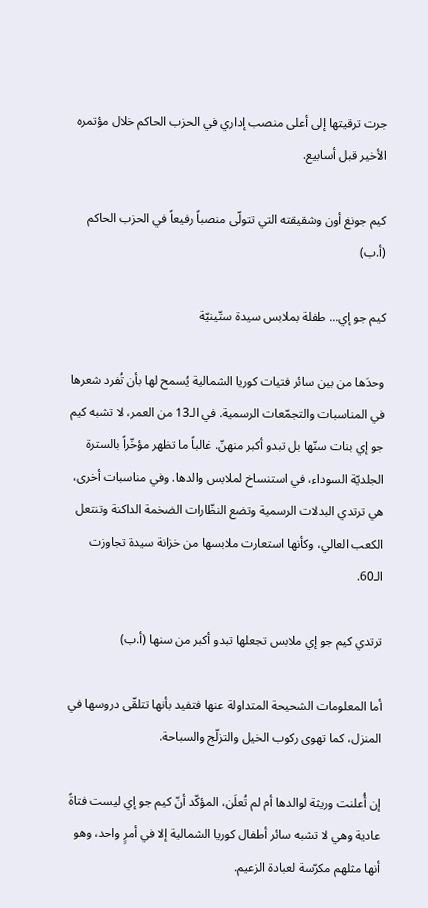جرت ترقيتها إلى أعلى منصب إداري في الحزب الحاكم خلال مؤتمره الأخير قبل أسابيع.

كيم جونغ أون وشقيقته التي تتولّى منصباً رفيعاً في الحزب الحاكم (أ.ب)

كيم جو إي... طفلة بملابس سيدة ستّينيّة

وحدَها من بين سائر فتيات كوريا الشمالية يُسمح لها بأن تُفرد شعرها في المناسبات والتجمّعات الرسمية. في الـ13 من العمر، لا تشبه كيم جو إي بنات سنّها بل تبدو أكبر منهنّ. غالباً ما تظهر مؤخّراً بالسترة الجلديّة السوداء، في استنساخ لملابس والدها. وفي مناسبات أخرى، هي ترتدي البدلات الرسمية وتضع النظّارات الضخمة الداكنة وتنتعل الكعب العالي، وكأنها استعارت ملابسها من خزانة سيدة تجاوزت الـ60.

ترتدي كيم جو إي ملابس تجعلها تبدو أكبر من سنها (أ.ب)

أما المعلومات الشحيحة المتداولة عنها فتفيد بأنها تتلقّى دروسها في المنزل، كما تهوى ركوب الخيل والتزلّج والسباحة.

إن أُعلنت وريثة لوالدها أم لم تُعلَن، المؤكّد أنّ كيم جو إي ليست فتاةً عادية وهي لا تشبه سائر أطفال كوريا الشمالية إلا في أمرٍ واحد، وهو أنها مثلهم مكرّسة لعبادة الزعيم.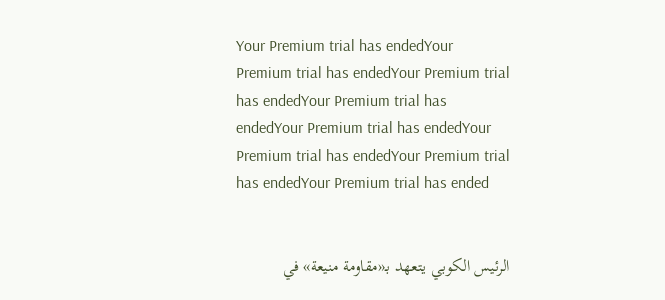Your Premium trial has endedYour Premium trial has endedYour Premium trial has endedYour Premium trial has endedYour Premium trial has endedYour Premium trial has endedYour Premium trial has endedYour Premium trial has ended


الرئيس الكوبي يتعهد بـ«مقاومة منيعة» في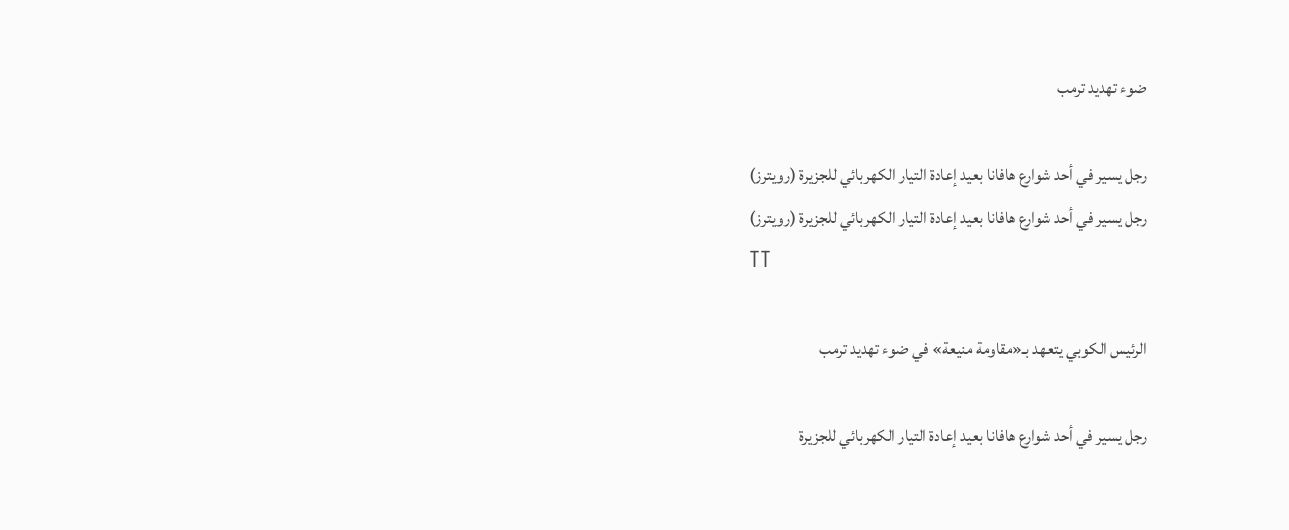ضوء تهديد ترمب

رجل يسير في أحد شوارع هافانا بعيد إعادة التيار الكهربائي للجزيرة (رويترز)
رجل يسير في أحد شوارع هافانا بعيد إعادة التيار الكهربائي للجزيرة (رويترز)
TT

الرئيس الكوبي يتعهد بـ«مقاومة منيعة» في ضوء تهديد ترمب

رجل يسير في أحد شوارع هافانا بعيد إعادة التيار الكهربائي للجزيرة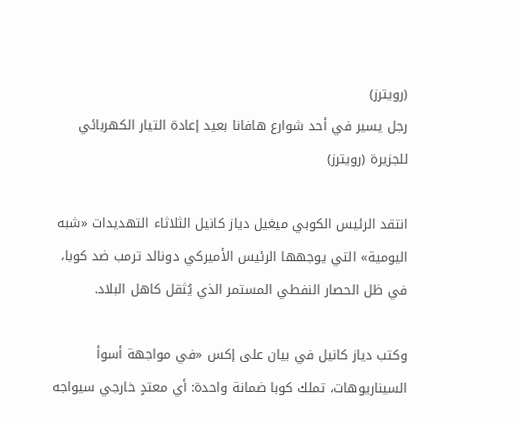(رويترز)
رجل يسير في أحد شوارع هافانا بعيد إعادة التيار الكهربائي للجزيرة (رويترز)

انتقد الرئيس الكوبي ميغيل دياز كانيل الثلاثاء التهديدات «شبه اليومية» التي يوجهها الرئيس الأميركي دونالد ترمب ضد كوبا، في ظل الحصار النفطي المستمر الذي يُثقل كاهل البلاد.

وكتب دياز كانيل في بيان على إكس «في مواجهة أسوأ السيناريوهات، تملك كوبا ضمانة واحدة: أي معتدٍ خارجي سيواجه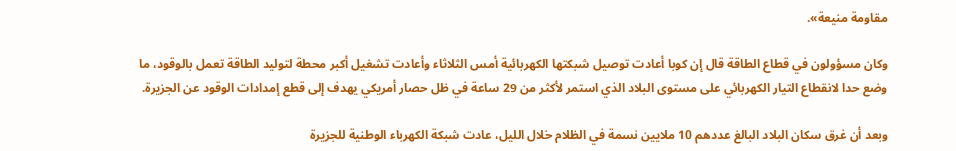مقاومة منيعة».

وكان مسؤولون في قطاع الطاقة قال إن كوبا أعادت توصيل شبكتها الكهربائية أمس الثلاثاء وأعادت تشغيل أكبر محطة لتوليد الطاقة تعمل بالوقود، ما وضع حدا لانقطاع التيار الكهربائي على مستوى البلاد الذي استمر لأكثر من 29 ساعة في ظل حصار أمريكي يهدف إلى قطع إمدادات الوقود عن الجزيرة.

وبعد أن غرق سكان البلاد البالغ عددهم 10 ملايين نسمة في الظلام خلال الليل، عادت شبكة الكهرباء الوطنية للجزيرة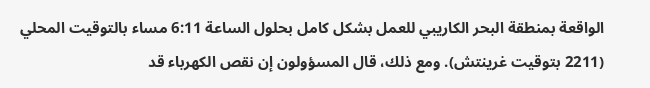الواقعة بمنطقة البحر الكاريبي للعمل بشكل كامل بحلول الساعة 6:11 مساء بالتوقيت المحلي (2211 بتوقيت غرينتش). ومع ذلك، قال المسؤولون إن نقص الكهرباء قد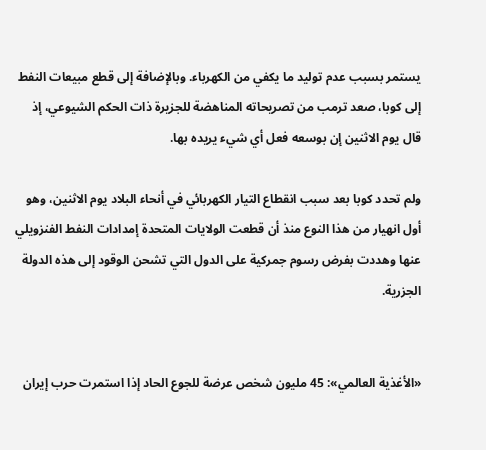يستمر بسبب عدم توليد ما يكفي من الكهرباء. وبالإضافة إلى قطع مبيعات النفط إلى كوبا، صعد ترمب من تصريحاته المناهضة للجزيرة ذات الحكم الشيوعي، إذ قال يوم الاثنين إن بوسعه فعل أي شيء يريده بها.

ولم تحدد كوبا بعد سبب انقطاع التيار الكهربائي في أنحاء البلاد يوم الاثنين، وهو أول انهيار من هذا النوع منذ أن قطعت الولايات المتحدة إمدادات النفط الفنزويلي عنها وهددت بفرض رسوم جمركية على الدول التي تشحن الوقود إلى هذه الدولة الجزرية.


«الأغذية العالمي»: 45 مليون شخص عرضة للجوع الحاد إذا استمرت حرب إيران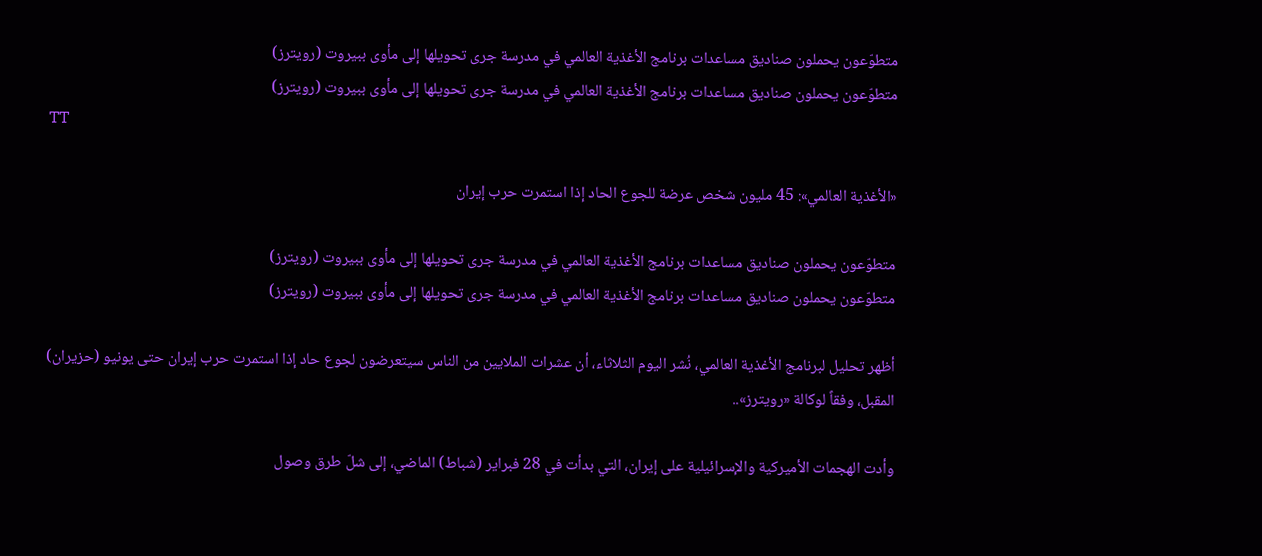متطوّعون يحملون صناديق مساعدات برنامج الأغذية العالمي في مدرسة جرى تحويلها إلى مأوى ببيروت (رويترز)
متطوّعون يحملون صناديق مساعدات برنامج الأغذية العالمي في مدرسة جرى تحويلها إلى مأوى ببيروت (رويترز)
TT

«الأغذية العالمي»: 45 مليون شخص عرضة للجوع الحاد إذا استمرت حرب إيران

متطوّعون يحملون صناديق مساعدات برنامج الأغذية العالمي في مدرسة جرى تحويلها إلى مأوى ببيروت (رويترز)
متطوّعون يحملون صناديق مساعدات برنامج الأغذية العالمي في مدرسة جرى تحويلها إلى مأوى ببيروت (رويترز)

أظهر تحليل لبرنامج الأغذية العالمي، نُشر اليوم الثلاثاء، أن عشرات الملايين من الناس سيتعرضون لجوع حاد إذا استمرت حرب إيران حتى يونيو (حزيران) المقبل، وفقاً لوكالة «رويترز»..

وأدت الهجمات الأميركية والإسرائيلية على إيران، التي بدأت في 28 فبراير (شباط) الماضي، إلى شلّ طرق وصول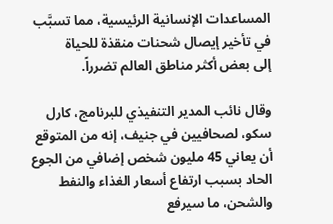المساعدات الإنسانية الرئيسية، مما تسبَّب في ‌تأخير إيصال ‌شحنات منقذة للحياة إلى ‌بعض أكثر مناطق العالم تضرراً.

وقال نائب المدير التنفيذي للبرنامج، كارل سكو، لصحافيين في جنيف، إنه من المتوقع أن يعاني 45 مليون شخص إضافي من الجوع الحاد بسبب ارتفاع أسعار الغذاء والنفط والشحن، ما سيرفع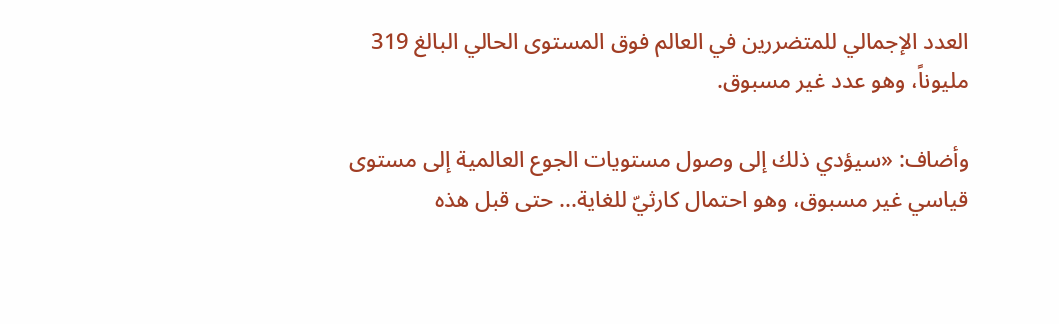العدد الإجمالي للمتضررين في ‌العالم فوق ‌المستوى الحالي البالغ 319 مليوناً، وهو عدد غير ‌مسبوق.

وأضاف: «سيؤدي ذلك إلى وصول مستويات ‌الجوع العالمية إلى مستوى قياسي غير مسبوق، وهو احتمال كارثيّ للغاية... حتى قبل هذه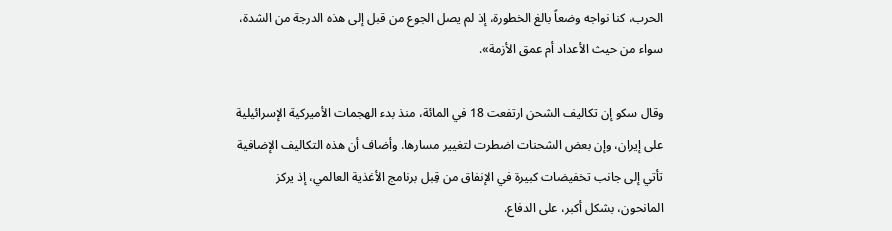الحرب، كنا نواجه وضعاً بالغ الخطورة، إذ ‌لم يصل الجوع من قبل إلى هذه الدرجة من الشدة، سواء من حيث الأعداد أم عمق الأزمة».

وقال سكو إن تكاليف الشحن ارتفعت 18 في المائة، منذ بدء الهجمات الأميركية الإسرائيلية على إيران، وإن بعض الشحنات اضطرت لتغيير مسارها. وأضاف أن هذه التكاليف الإضافية تأتي إلى جانب تخفيضات كبيرة في الإنفاق من قِبل برنامج الأغذية العالمي، إذ يركز المانحون، بشكل أكبر، على الدفاع.